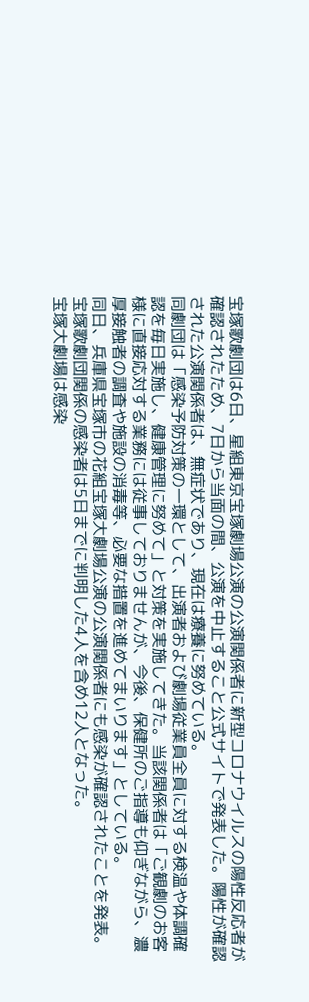宝塚歌劇団は6日、星組東京宝塚劇場公演の公演関係者に新型コロナウイルスの陽性反応者が確認されたため、7日から当面の間、公演を中止すること公式サイトで発表した。陽性が確認された公演関係者は、無症状であり、現在は療養に努めている。
同劇団は「感染予防対策の一環として、出演者および劇場従業員全員に対する検温や体調確認を毎日実施し、健康管理に努めて」と対策を実施してきた。当該関係者は「ご観劇のお客様に直接応対する業務には従事しておりませんが、今後、保健所のご指導も仰ぎながら、濃厚接触者の調査や施設の消毒等、必要な措置を進めてまいります」としている。
同日、兵庫県宝塚市の花組宝塚大劇場公演の公演関係者にも感染が確認されたことを発表。宝塚歌劇団関係の感染者は5日までに判明した4人を含め12人となった。
宝塚大劇場は感染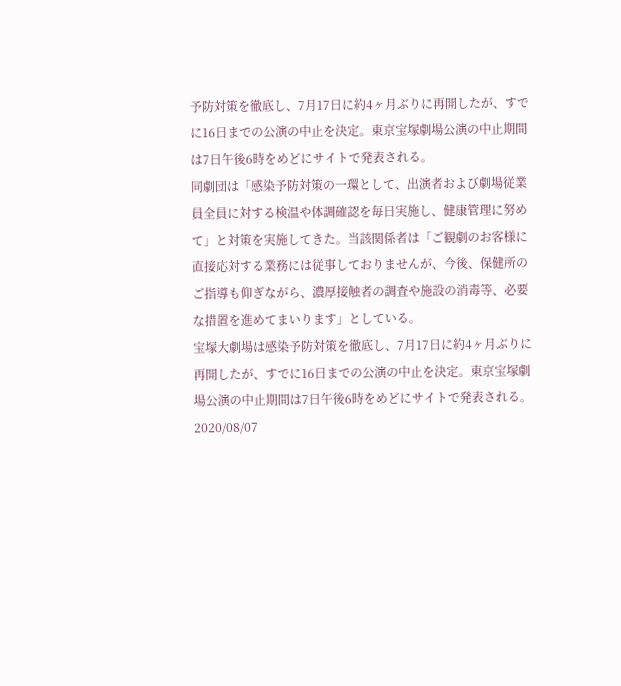予防対策を徹底し、7月17日に約4ヶ月ぶりに再開したが、すでに16日までの公演の中止を決定。東京宝塚劇場公演の中止期間は7日午後6時をめどにサイトで発表される。
同劇団は「感染予防対策の一環として、出演者および劇場従業員全員に対する検温や体調確認を毎日実施し、健康管理に努めて」と対策を実施してきた。当該関係者は「ご観劇のお客様に直接応対する業務には従事しておりませんが、今後、保健所のご指導も仰ぎながら、濃厚接触者の調査や施設の消毒等、必要な措置を進めてまいります」としている。
宝塚大劇場は感染予防対策を徹底し、7月17日に約4ヶ月ぶりに再開したが、すでに16日までの公演の中止を決定。東京宝塚劇場公演の中止期間は7日午後6時をめどにサイトで発表される。
2020/08/07